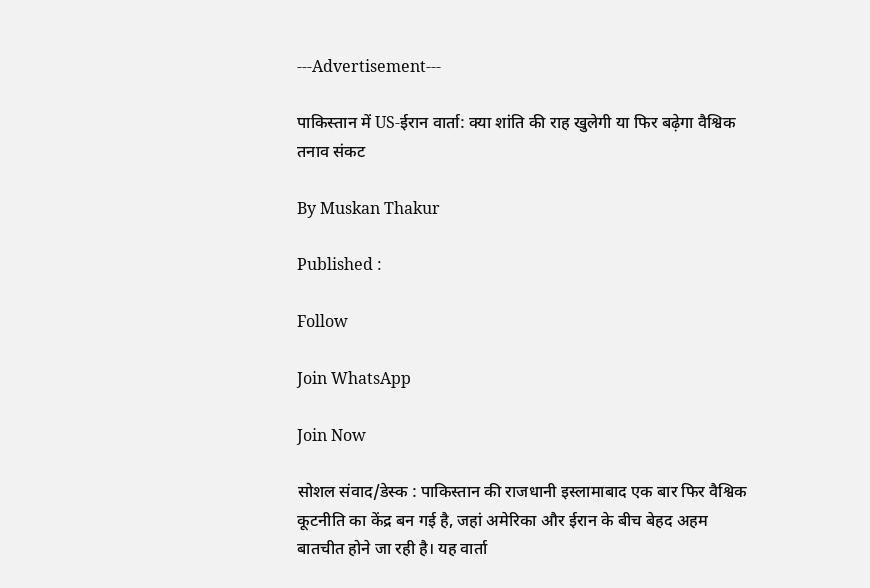---Advertisement---

पाकिस्तान में US-ईरान वार्ता: क्या शांति की राह खुलेगी या फिर बढ़ेगा वैश्विक तनाव संकट

By Muskan Thakur

Published :

Follow

Join WhatsApp

Join Now

सोशल संवाद/डेस्क : पाकिस्तान की राजधानी इस्लामाबाद एक बार फिर वैश्विक कूटनीति का केंद्र बन गई है, जहां अमेरिका और ईरान के बीच बेहद अहम बातचीत होने जा रही है। यह वार्ता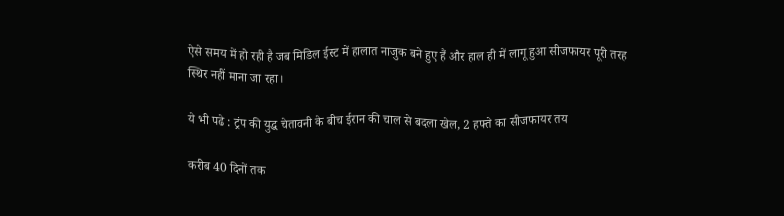ऐसे समय में हो रही है जब मिडिल ईस्ट में हालात नाजुक बने हुए हैं और हाल ही में लागू हुआ सीजफायर पूरी तरह स्थिर नहीं माना जा रहा।

ये भी पढे : ट्रंप की युद्ध चेतावनी के बीच ईरान की चाल से बदला खेल, 2 हफ्ते का सीजफायर तय

करीब 40 दिनों तक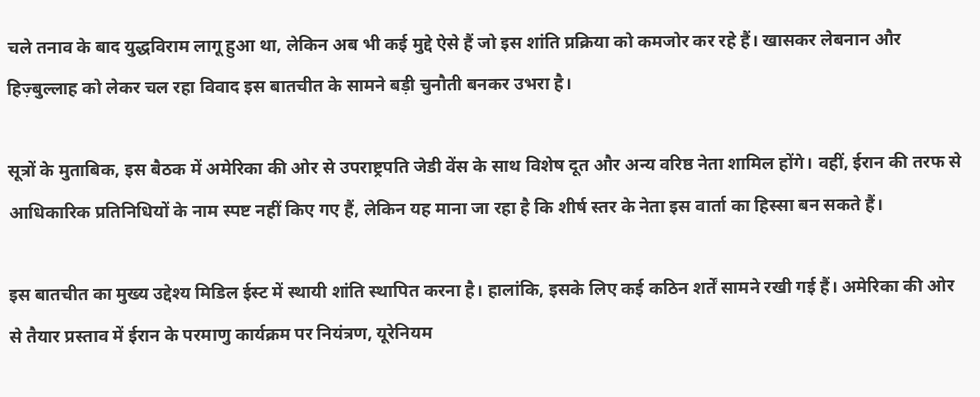चले तनाव के बाद युद्धविराम लागू हुआ था, लेकिन अब भी कई मुद्दे ऐसे हैं जो इस शांति प्रक्रिया को कमजोर कर रहे हैं। खासकर लेबनान और हिज़्बुल्लाह को लेकर चल रहा विवाद इस बातचीत के सामने बड़ी चुनौती बनकर उभरा है।

सूत्रों के मुताबिक, इस बैठक में अमेरिका की ओर से उपराष्ट्रपति जेडी वेंस के साथ विशेष दूत और अन्य वरिष्ठ नेता शामिल होंगे। वहीं, ईरान की तरफ से आधिकारिक प्रतिनिधियों के नाम स्पष्ट नहीं किए गए हैं, लेकिन यह माना जा रहा है कि शीर्ष स्तर के नेता इस वार्ता का हिस्सा बन सकते हैं।

इस बातचीत का मुख्य उद्देश्य मिडिल ईस्ट में स्थायी शांति स्थापित करना है। हालांकि, इसके लिए कई कठिन शर्तें सामने रखी गई हैं। अमेरिका की ओर से तैयार प्रस्ताव में ईरान के परमाणु कार्यक्रम पर नियंत्रण, यूरेनियम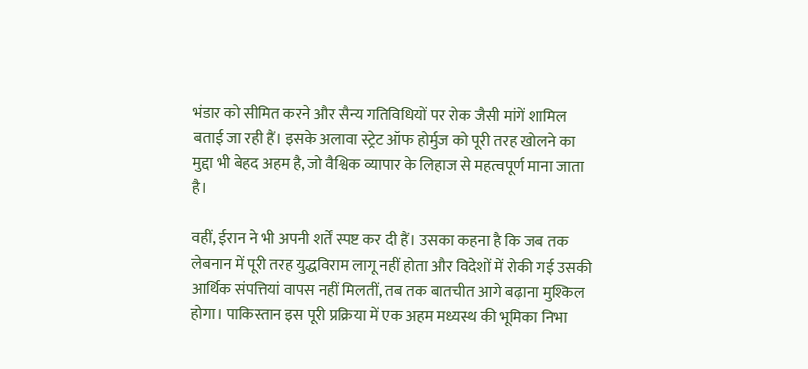भंडार को सीमित करने और सैन्य गतिविधियों पर रोक जैसी मांगें शामिल बताई जा रही हैं। इसके अलावा स्ट्रेट ऑफ होर्मुज को पूरी तरह खोलने का मुद्दा भी बेहद अहम है, जो वैश्विक व्यापार के लिहाज से महत्वपूर्ण माना जाता है।

वहीं, ईरान ने भी अपनी शर्तें स्पष्ट कर दी हैं। उसका कहना है कि जब तक लेबनान में पूरी तरह युद्धविराम लागू नहीं होता और विदेशों में रोकी गई उसकी आर्थिक संपत्तियां वापस नहीं मिलतीं, तब तक बातचीत आगे बढ़ाना मुश्किल होगा। पाकिस्तान इस पूरी प्रक्रिया में एक अहम मध्यस्थ की भूमिका निभा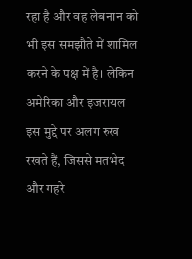रहा है और वह लेबनान को भी इस समझौते में शामिल करने के पक्ष में है। लेकिन अमेरिका और इजरायल इस मुद्दे पर अलग रुख रखते हैं, जिससे मतभेद और गहरे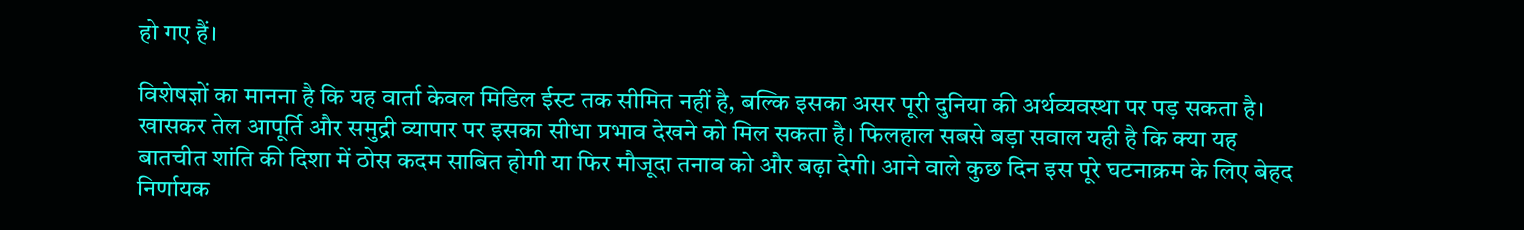हो गए हैं।

विशेषज्ञों का मानना है कि यह वार्ता केवल मिडिल ईस्ट तक सीमित नहीं है, बल्कि इसका असर पूरी दुनिया की अर्थव्यवस्था पर पड़ सकता है। खासकर तेल आपूर्ति और समुद्री व्यापार पर इसका सीधा प्रभाव देखने को मिल सकता है। फिलहाल सबसे बड़ा सवाल यही है कि क्या यह बातचीत शांति की दिशा में ठोस कदम साबित होगी या फिर मौजूदा तनाव को और बढ़ा देगी। आने वाले कुछ दिन इस पूरे घटनाक्रम के लिए बेहद निर्णायक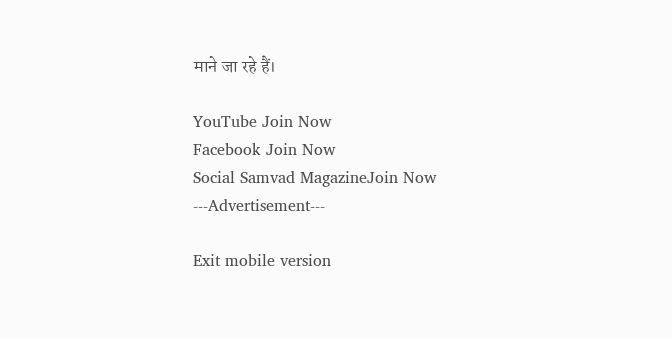माने जा रहे हैं।

YouTube Join Now
Facebook Join Now
Social Samvad MagazineJoin Now
---Advertisement---

Exit mobile version